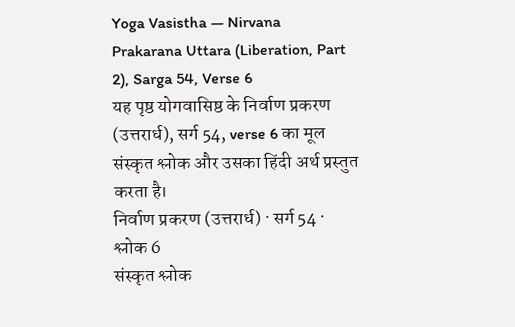Yoga Vasistha — Nirvana Prakarana Uttara (Liberation, Part 2), Sarga 54, Verse 6
यह पृष्ठ योगवासिष्ठ के निर्वाण प्रकरण (उत्तरार्ध), सर्ग 54, verse 6 का मूल संस्कृत श्लोक और उसका हिंदी अर्थ प्रस्तुत करता है।
निर्वाण प्रकरण (उत्तरार्ध) · सर्ग 54 · श्लोक 6
संस्कृत श्लोक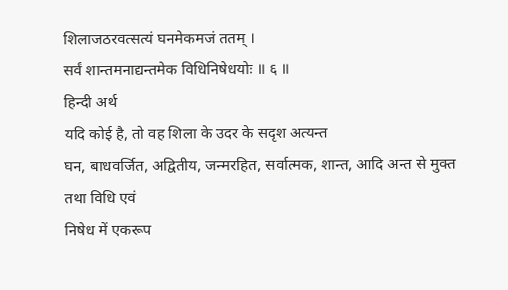शिलाजठरवत्सत्यं घनमेकमजं ततम् ।
सर्वं शान्तमनाद्यन्तमेक विधिनिषेधयोः ॥ ६ ॥
हिन्दी अर्थ
यदि कोई है, तो वह शिला के उदर के सदृश अत्यन्त
घन, बाधवर्जित, अद्वितीय, जन्मरहित, सर्वात्मक, शान्त, आदि अन्त से मुक्त तथा विधि एवं
निषेध में एकरूप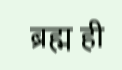ब्रह्म ही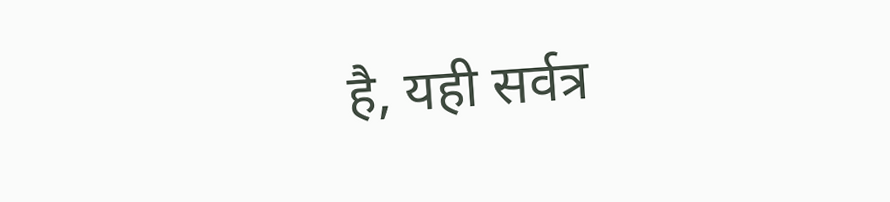है, यही सर्वत्र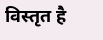विस्तृत है